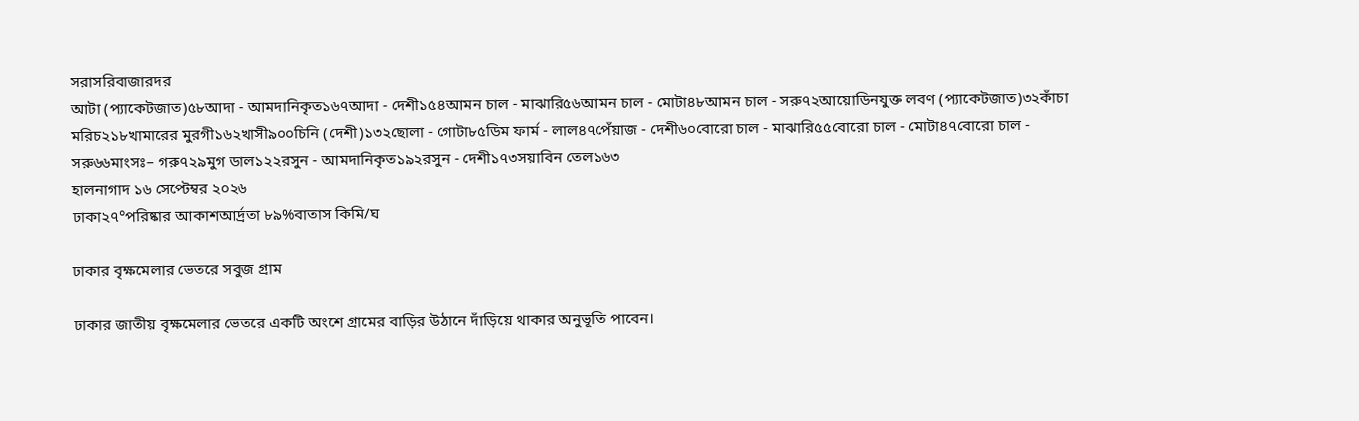সরাসরিবাজারদর
আটা (প্যাকেটজাত)৫৮আদা - আমদানিকৃত১৬৭আদা - দেশী১৫৪আমন চাল - মাঝারি৫৬আমন চাল - মোটা৪৮আমন চাল - সরু৭২আয়োডিনযুক্ত লবণ (প্যাকেটজাত)৩২কাঁচা মরিচ২১৮খামারের মুরগী১৬২খাসী৯০০চিনি (দেশী)১৩২ছোলা - গোটা৮৫ডিম ফার্ম - লাল৪৭পেঁয়াজ - দেশী৬০বোরো চাল - মাঝারি৫৫বোরো চাল - মোটা৪৭বোরো চাল - সরু৬৬মাংসঃ– গরু৭২৯মুগ ডাল১২২রসুন - আমদানিকৃত১৯২রসুন - দেশী১৭৩সয়াবিন তেল১৬৩
হালনাগাদ ১৬ সেপ্টেম্বর ২০২৬
ঢাকা২৭°পরিষ্কার আকাশআর্দ্রতা ৮৯%বাতাস কিমি/ঘ

ঢাকার বৃক্ষমেলার ভেতরে সবুজ গ্রাম

ঢাকার জাতীয় বৃক্ষমেলার ভেতরে একটি অংশে গ্রামের বাড়ির উঠানে দাঁড়িয়ে থাকার অনুভূতি পাবেন।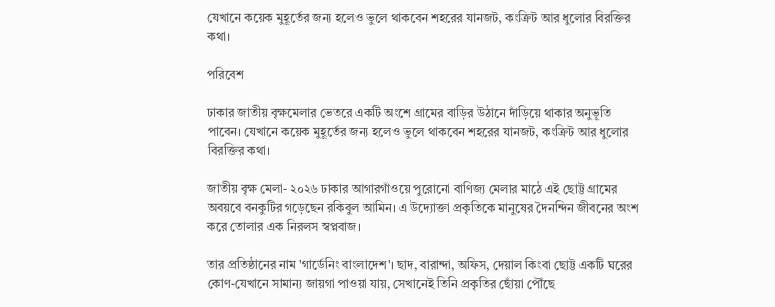যেখানে কয়েক মুহূর্তের জন্য হলেও ভুলে থাকবেন শহরের যানজট, কংক্রিট আর ধুলোর বিরক্তির কথা।

পরিবেশ

ঢাকার জাতীয় বৃক্ষমেলার ভেতরে একটি অংশে গ্রামের বাড়ির উঠানে দাঁড়িয়ে থাকার অনুভূতি পাবেন। যেখানে কয়েক মুহূর্তের জন্য হলেও ভুলে থাকবেন শহরের যানজট, কংক্রিট আর ধুলোর বিরক্তির কথা।

জাতীয় বৃক্ষ মেলা- ২০২৬ ঢাকার আগারগাঁওয়ে পুরোনো বাণিজ্য মেলার মাঠে এই ছোট্ট গ্রামের অবয়বে বনকুটির গড়েছেন রকিবুল আমিন। এ উদ্যোক্তা প্রকৃতিকে মানুষের দৈনন্দিন জীবনের অংশ করে তোলার এক নিরলস স্বপ্নবাজ।

তার প্রতিষ্ঠানের নাম 'গার্ডেনিং বাংলাদেশ'। ছাদ, বারান্দা, অফিস, দেয়াল কিংবা ছোট্ট একটি ঘরের কোণ-যেখানে সামান্য জায়গা পাওয়া যায়, সেখানেই তিনি প্রকৃতির ছোঁয়া পৌঁছে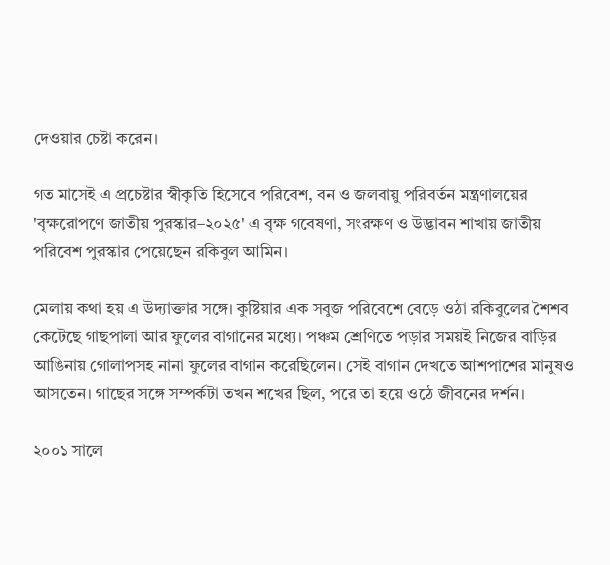দেওয়ার চেষ্টা করেন।

গত মাসেই এ প্রচেষ্টার স্বীকৃতি হিসেবে পরিবেশ, বন ও জলবায়ু পরিবর্তন মন্ত্রণালয়ের 'বৃক্ষরোপণে জাতীয় পুরস্কার–২০২৫' এ বৃক্ষ গবেষণা, সংরক্ষণ ও উদ্ভাবন শাখায় জাতীয় পরিবেশ পুরস্কার পেয়েছেন রকিবুল আমিন।

মেলায় কথা হয় এ উদ্যাক্তার সঙ্গে। কুষ্টিয়ার এক সবুজ পরিবেশে বেড়ে ওঠা রকিবুলের শৈশব কেটেছে গাছপালা আর ফুলের বাগানের মধ্যে। পঞ্চম শ্রেণিতে পড়ার সময়ই নিজের বাড়ির আঙিনায় গোলাপসহ নানা ফুলের বাগান করেছিলেন। সেই বাগান দেখতে আশপাশের মানুষও আসতেন। গাছের সঙ্গে সম্পর্কটা তখন শখের ছিল, পরে তা হয়ে ওঠে জীবনের দর্শন।

২০০১ সালে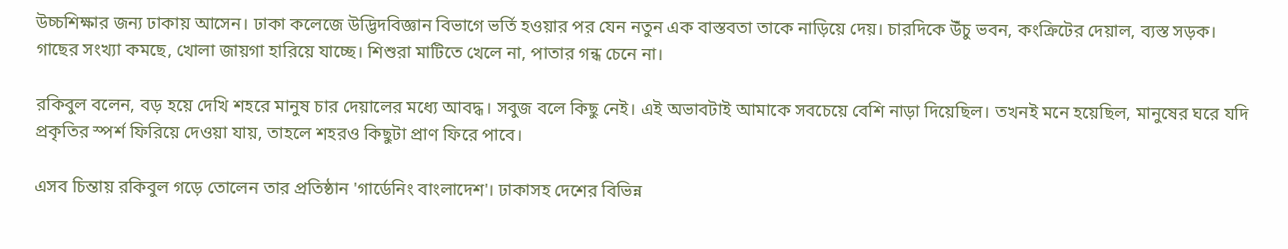উচ্চশিক্ষার জন্য ঢাকায় আসেন। ঢাকা কলেজে উদ্ভিদবিজ্ঞান বিভাগে ভর্তি হওয়ার পর যেন নতুন এক বাস্তবতা তাকে নাড়িয়ে দেয়। চারদিকে উঁচু ভবন, কংক্রিটের দেয়াল, ব্যস্ত সড়ক। গাছের সংখ্যা কমছে, খোলা জায়গা হারিয়ে যাচ্ছে। শিশুরা মাটিতে খেলে না, পাতার গন্ধ চেনে না।

রকিবুল বলেন, বড় হয়ে দেখি শহরে মানুষ চার দেয়ালের মধ্যে আবদ্ধ। সবুজ বলে কিছু নেই। এই অভাবটাই আমাকে সবচেয়ে বেশি নাড়া দিয়েছিল। তখনই মনে হয়েছিল, মানুষের ঘরে যদি প্রকৃতির স্পর্শ ফিরিয়ে দেওয়া যায়, তাহলে শহরও কিছুটা প্রাণ ফিরে পাবে।

এসব চিন্তায় রকিবুল গড়ে তোলেন তার প্রতিষ্ঠান 'গার্ডেনিং বাংলাদেশ'। ঢাকাসহ দেশের বিভিন্ন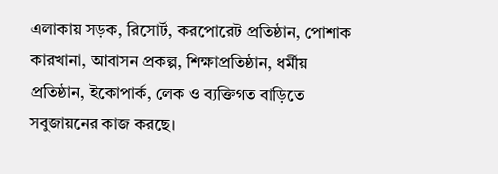এলাকায় সড়ক, রিসোর্ট, করপোরেট প্রতিষ্ঠান, পোশাক কারখানা, আবাসন প্রকল্প, শিক্ষাপ্রতিষ্ঠান, ধর্মীয় প্রতিষ্ঠান, ইকোপার্ক, লেক ও ব্যক্তিগত বাড়িতে সবুজায়নের কাজ করছে।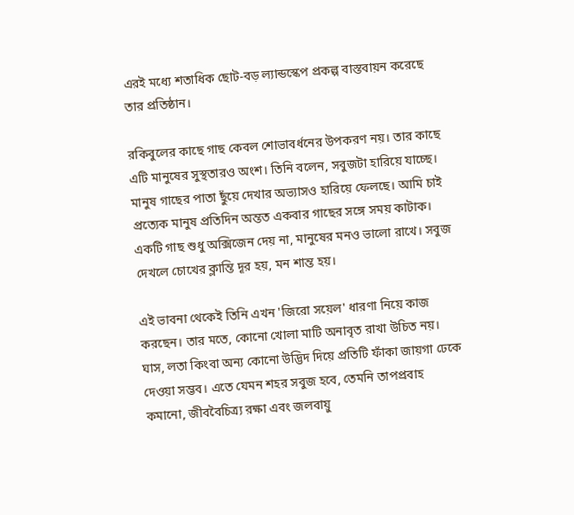এরই মধ্যে শতাধিক ছোট-বড় ল্যান্ডস্কেপ প্রকল্প বাস্তবায়ন করেছে তার প্রতিষ্ঠান।

রকিবুলের কাছে গাছ কেবল শোভাবর্ধনের উপকরণ নয়। তার কাছে এটি মানুষের সুস্থতারও অংশ। তিনি বলেন, সবুজটা হারিয়ে যাচ্ছে। মানুষ গাছের পাতা ছুঁয়ে দেখার অভ্যাসও হারিয়ে ফেলছে। আমি চাই প্রত্যেক মানুষ প্রতিদিন অন্তত একবার গাছের সঙ্গে সময় কাটাক। একটি গাছ শুধু অক্সিজেন দেয় না, মানুষের মনও ভালো রাখে। সবুজ দেখলে চোখের ক্লান্তি দূর হয়, মন শান্ত হয়।

এই ভাবনা থেকেই তিনি এখন 'জিরো সয়েল' ধারণা নিয়ে কাজ করছেন। তার মতে, কোনো খোলা মাটি অনাবৃত রাখা উচিত নয়। ঘাস, লতা কিংবা অন্য কোনো উদ্ভিদ দিয়ে প্রতিটি ফাঁকা জায়গা ঢেকে দেওয়া সম্ভব। এতে যেমন শহর সবুজ হবে, তেমনি তাপপ্রবাহ কমানো, জীববৈচিত্র্য রক্ষা এবং জলবায়ু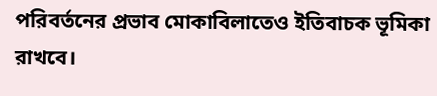পরিবর্তনের প্রভাব মোকাবিলাতেও ইতিবাচক ভূমিকা রাখবে।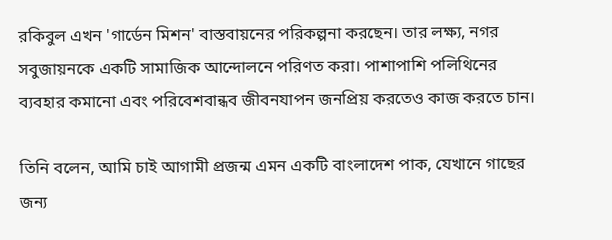রকিবুল এখন 'গার্ডেন মিশন' বাস্তবায়নের পরিকল্পনা করছেন। তার লক্ষ্য, নগর সবুজায়নকে একটি সামাজিক আন্দোলনে পরিণত করা। পাশাপাশি পলিথিনের ব্যবহার কমানো এবং পরিবেশবান্ধব জীবনযাপন জনপ্রিয় করতেও কাজ করতে চান।

তিনি বলেন, আমি চাই আগামী প্রজন্ম এমন একটি বাংলাদেশ পাক, যেখানে গাছের জন্য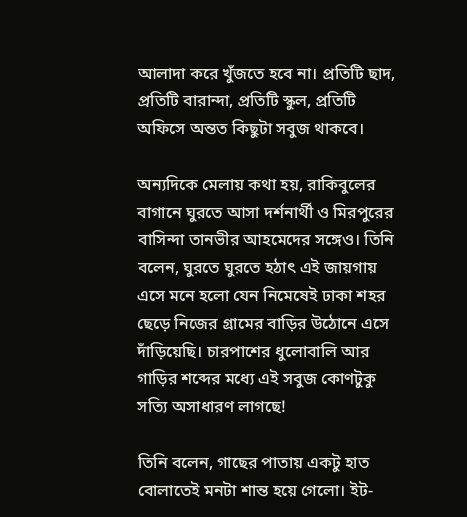আলাদা করে খুঁজতে হবে না। প্রতিটি ছাদ, প্রতিটি বারান্দা, প্রতিটি স্কুল, প্রতিটি অফিসে অন্তত কিছুটা সবুজ থাকবে।

অন্যদিকে মেলায় কথা হয়, রাকিবুলের বাগানে ঘুরতে আসা দর্শনার্থী ও মিরপুরের বাসিন্দা তানভীর আহমেদের সঙ্গেও। তিনি বলেন, ঘুরতে ঘুরতে হঠাৎ এই জায়গায় এসে মনে হলো যেন নিমেষেই ঢাকা শহর ছেড়ে নিজের গ্রামের বাড়ির উঠোনে এসে দাঁড়িয়েছি। চারপাশের ধুলোবালি আর গাড়ির শব্দের মধ্যে এই সবুজ কোণটুকু সত্যি অসাধারণ লাগছে!

তিনি বলেন, গাছের পাতায় একটু হাত বোলাতেই মনটা শান্ত হয়ে গেলো। ইট-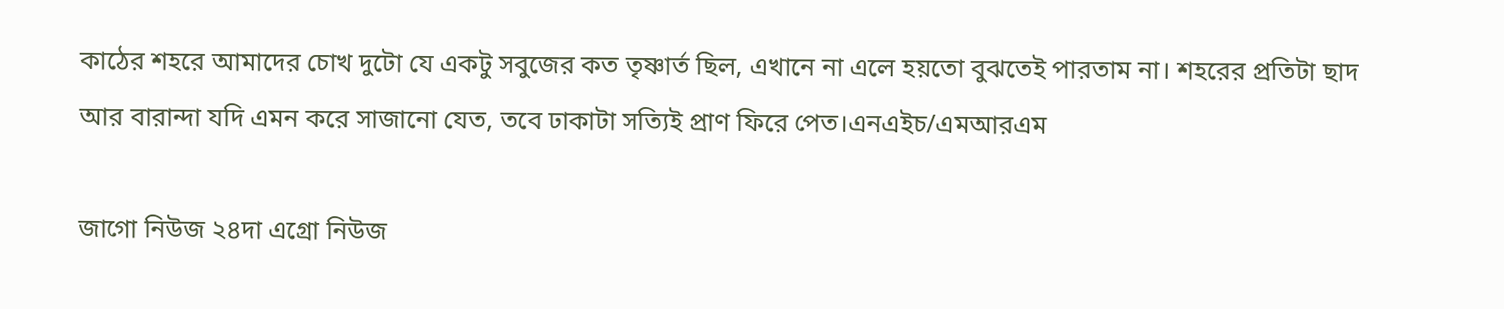কাঠের শহরে আমাদের চোখ দুটো যে একটু সবুজের কত তৃষ্ণার্ত ছিল, এখানে না এলে হয়তো বুঝতেই পারতাম না। শহরের প্রতিটা ছাদ আর বারান্দা যদি এমন করে সাজানো যেত, তবে ঢাকাটা সত্যিই প্রাণ ফিরে পেত।এনএইচ/এমআরএম

জাগো নিউজ ২৪দা এগ্রো নিউজ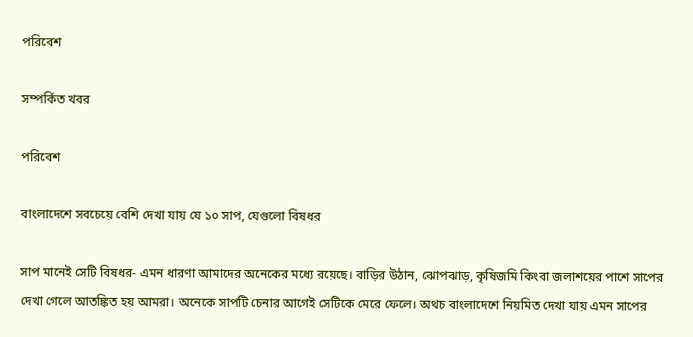পরিবেশ

সম্পর্কিত খবর

পরিবেশ

বাংলাদেশে সবচেয়ে বেশি দেখা যায় যে ১০ সাপ, যেগুলো বিষধর

সাপ মানেই সেটি বিষধর- এমন ধারণা আমাদের অনেকের মধ্যে রয়েছে। বাড়ির উঠান, ঝোপঝাড়, কৃষিজমি কিংবা জলাশয়ের পাশে সাপের দেখা গেলে আতঙ্কিত হয় আমরা। অনেকে সাপটি চেনার আগেই সেটিকে মেরে ফেলে। অথচ বাংলাদেশে নিয়মিত দেখা যায় এমন সাপের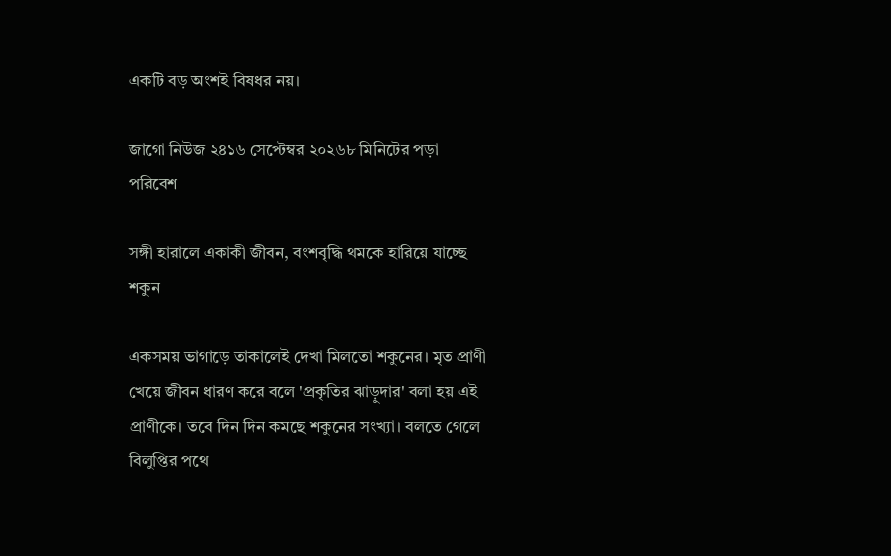একটি বড় অংশই বিষধর নয়।

জাগো নিউজ ২৪১৬ সেপ্টেম্বর ২০২৬৮ মিনিটের পড়া
পরিবেশ

সঙ্গী হারালে একাকী জীবন, বংশবৃদ্ধি থমকে হারিয়ে যাচ্ছে শকুন

একসময় ভাগাড়ে তাকালেই দেখা মিলতো শকুনের। মৃত প্রাণী খেয়ে জীবন ধারণ করে বলে ‌'প্রকৃতির ঝাড়ুদার' বলা হয় এই প্রাণীকে। তবে দিন দিন কমছে শকুনের সংখ্যা। বলতে গেলে বিলুপ্তির পথে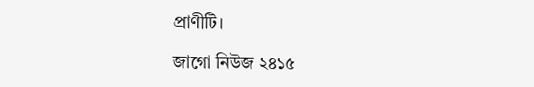প্রাণীটি।

জাগো নিউজ ২৪১৫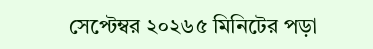সেপ্টেম্বর ২০২৬৫ মিনিটের পড়া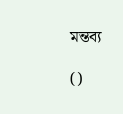মন্তব্য

()